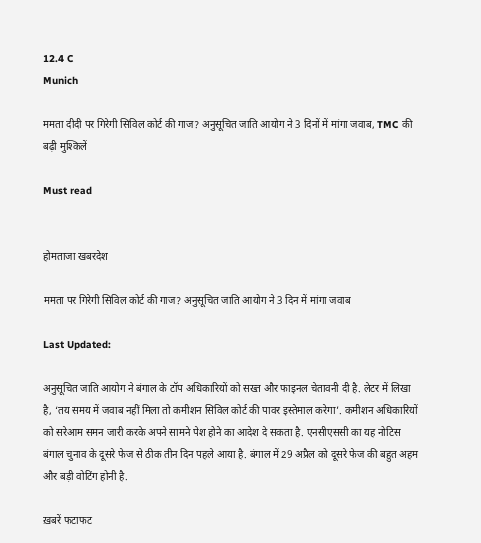12.4 C
Munich

ममता दीदी पर गिरेगी सिविल कोर्ट की गाज? अनुसूचित जाति आयोग ने 3 दिनों में मांगा जवाब, TMC की बढ़ी मुश्किलें

Must read


होमताजा खबरदेश

ममता पर गिरेगी सिविल कोर्ट की गाज? अनुसूचित जाति आयोग ने 3 दिन में मांगा जवाब

Last Updated:

अनुसूचित जाति आयोग ने बंगाल के टॉप अधिकारियों को सख्त और फाइनल चेतावनी दी है. लेटर में लिखा है, ‘तय समय में जवाब नहीं मिला तो कमीशन सिविल कोर्ट की पावर इस्तेमाल करेगा’. कमीशन अधिकारियों को सरेआम समन जारी करके अपने सामने पेश होने का आदेश दे सकता है. एनसीएससी का यह नोटिस बंगाल चुनाव के दूसरे फेज से ठीक तीन दिन पहले आया है. बंगाल में 29 अप्रैल को दूसरे फेज की बहुत अहम और बड़ी वोटिंग होनी है.

ख़बरें फटाफट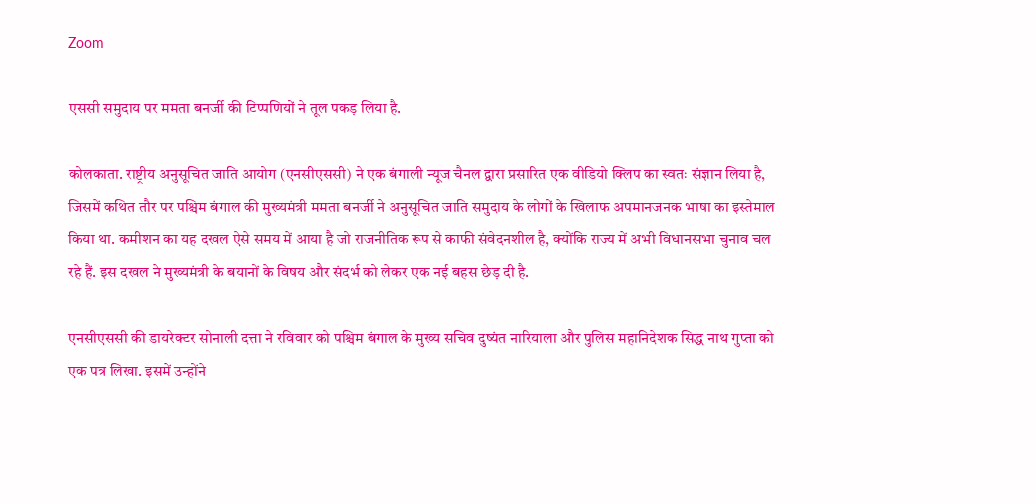Zoom

एससी समुदाय पर ममता बनर्जी की टिप्पणियों ने तूल पकड़ लिया है.

कोलकाता. राष्ट्रीय अनुसूचित जाति आयोग (एनसीएससी) ने एक बंगाली न्यूज चैनल द्वारा प्रसारित एक वीडियो क्लिप का स्वतः संज्ञान लिया है, जिसमें कथित तौर पर पश्चिम बंगाल की मुख्यमंत्री ममता बनर्जी ने अनुसूचित जाति समुदाय के लोगों के खिलाफ अपमानजनक भाषा का इस्तेमाल किया था. कमीशन का यह दखल ऐसे समय में आया है जो राजनीतिक रूप से काफी संवेदनशील है, क्योंकि राज्य में अभी विधानसभा चुनाव चल रहे हैं. इस दखल ने मुख्यमंत्री के बयानों के विषय और संदर्भ को लेकर एक नई बहस छेड़ दी है.

एनसीएससी की डायरेक्टर सोनाली दत्ता ने रविवार को पश्चिम बंगाल के मुख्य सचिव दुष्यंत नारियाला और पुलिस महानिदेशक सिद्ध नाथ गुप्ता को एक पत्र लिखा. इसमें उन्होंने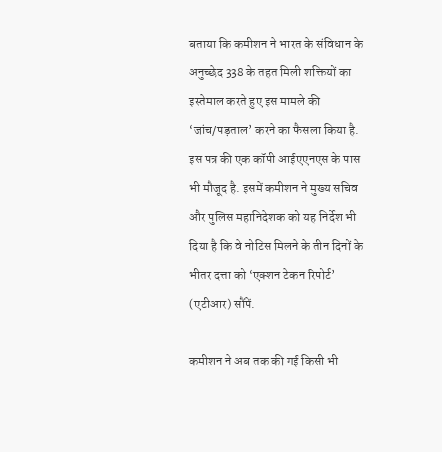बताया कि कमीशन ने भारत के संविधान के अनुच्छेद 338 के तहत मिली शक्तियों का इस्तेमाल करते हुए इस मामले की ‘जांच/पड़ताल’ करने का फैसला किया है. इस पत्र की एक कॉपी आईएएनएस के पास भी मौजूद है. इसमें कमीशन ने मुख्य सचिव और पुलिस महानिदेशक को यह निर्देश भी दिया है कि वे नोटिस मिलने के तीन दिनों के भीतर दत्ता को ‘एक्शन टेकन रिपोर्ट’ (एटीआर) सौंपें.

कमीशन ने अब तक की गई किसी भी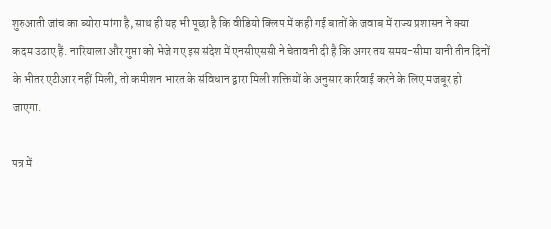शुरुआती जांच का ब्योरा मांगा है, साथ ही यह भी पूछा है कि वीडियो क्लिप में कही गई बातों के जवाब में राज्य प्रशासन ने क्या कदम उठाए हैं. नारियाला और गुप्ता को भेजे गए इस संदेश में एनसीएससी ने चेतावनी दी है कि अगर तय समय-सीमा यानी तीन दिनों के भीतर एटीआर नहीं मिली, तो कमीशन भारत के संविधान द्वारा मिली शक्तियों के अनुसार कार्रवाई करने के लिए मजबूर हो जाएगा.

पत्र में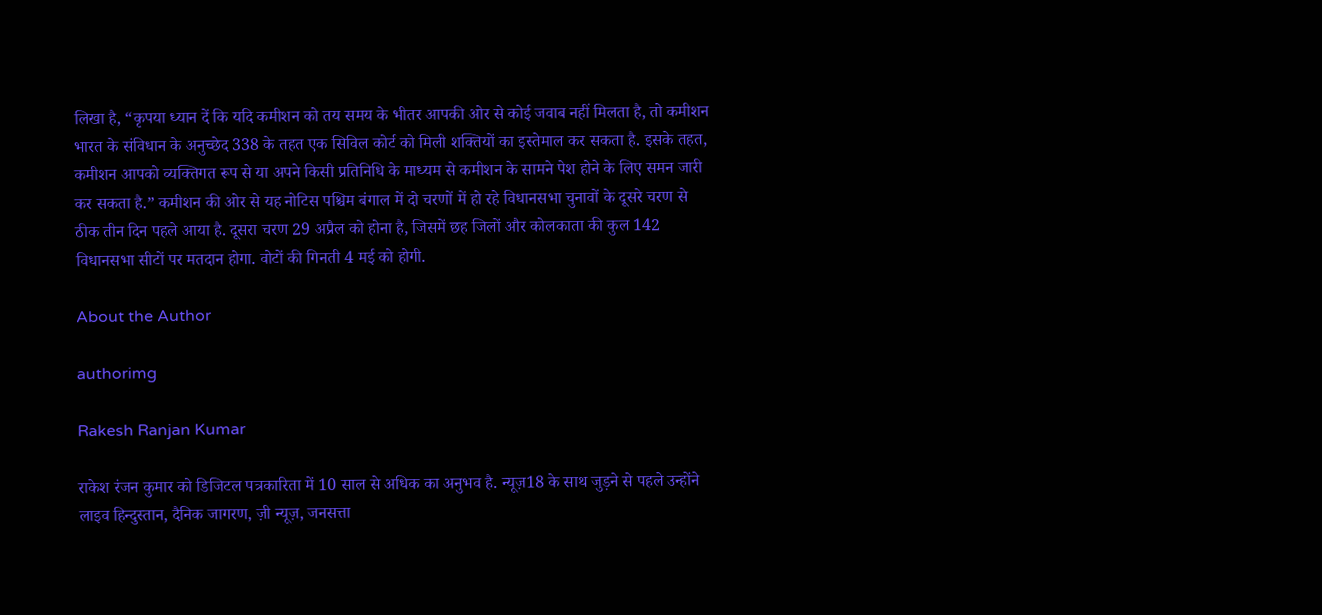लिखा है, “कृपया ध्यान दें कि यदि कमीशन को तय समय के भीतर आपकी ओर से कोई जवाब नहीं मिलता है, तो कमीशन भारत के संविधान के अनुच्छेद 338 के तहत एक सिविल कोर्ट को मिली शक्तियों का इस्तेमाल कर सकता है. इसके तहत, कमीशन आपको व्यक्तिगत रूप से या अपने किसी प्रतिनिधि के माध्यम से कमीशन के सामने पेश होने के लिए समन जारी कर सकता है.” कमीशन की ओर से यह नोटिस पश्चिम बंगाल में दो चरणों में हो रहे विधानसभा चुनावों के दूसरे चरण से ठीक तीन दिन पहले आया है. दूसरा चरण 29 अप्रैल को होना है, जिसमें छह जिलों और कोलकाता की कुल 142 विधानसभा सीटों पर मतदान होगा. वोटों की गिनती 4 मई को होगी.

About the Author

authorimg

Rakesh Ranjan Kumar

राकेश रंजन कुमार को डिजिटल पत्रकारिता में 10 साल से अधिक का अनुभव है. न्यूज़18 के साथ जुड़ने से पहले उन्होंने लाइव हिन्दुस्तान, दैनिक जागरण, ज़ी न्यूज़, जनसत्ता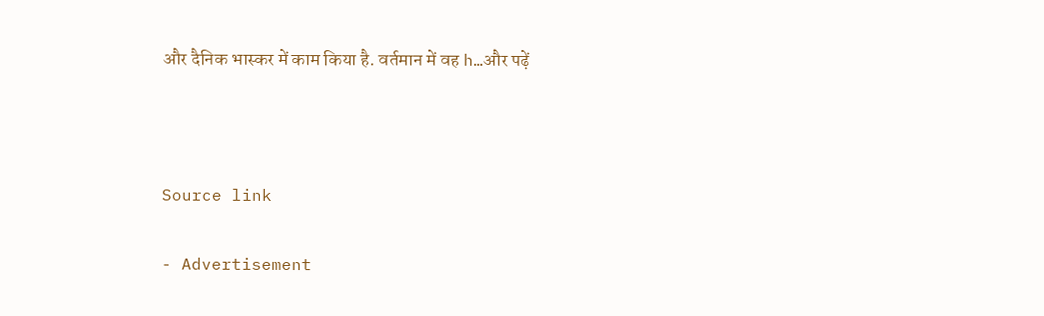और दैनिक भास्कर में काम किया है. वर्तमान में वह h…और पढ़ें



Source link

- Advertisement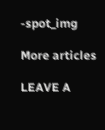-spot_img

More articles

LEAVE A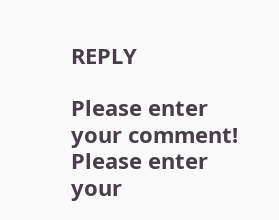REPLY

Please enter your comment!
Please enter your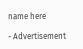name here

- Advertisement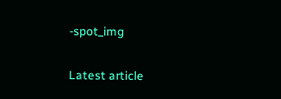-spot_img

Latest article